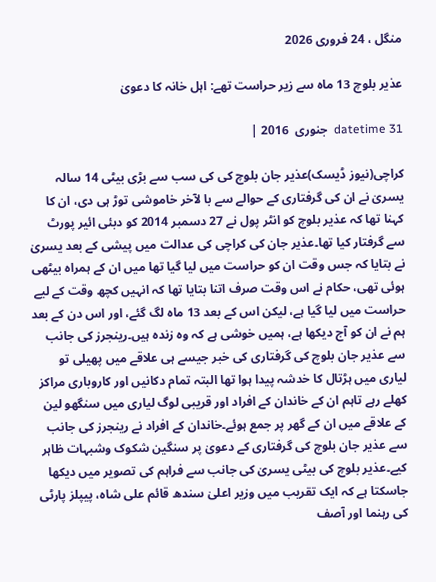منگل ، 24 فروری 2026

عذیر بلوچ 13 ماہ سے زیر حراست تھے: اہل خانہ کا دعویٰ

datetime 31  جنوری  2016 |

کراچی(نیوز ڈیسک)عذیر جان بلوچ کی کی سب سے بڑی بیٹی 14 سالہ یسریٰ نے ان کی گرفتاری کے حوالے سے با لآخر خاموشی توڑ ہی دی، ان کا کہنا تھا کہ عذیر بلوچ کو انٹر پول نے 27 دسمبر 2014 کو دبئی ائیر پورٹ سے گرفتار کیا تھا۔عذیر جان کی کراچی کی عدالت میں پیشی کے بعد یسریٰ نے بتایا کہ جس وقت ان کو حراست میں لیا گیا تھا میں ان کے ہمراہ بیٹھی ہوئی تھی، حکام نے اس وقت صرف اتنا بتایا تھا کہ انہیں کچھ وقت کے لیے حراست میں لیا گیا ہے، لیکن اس کے بعد 13 ماہ لگ گئے، اور اس دن کے بعد ہم نے ان کو آج دیکھا ہے، ہمیں خوشی ہے کہ وہ زندہ ہیں۔رینجرز کی جانب سے عذیر جان بلوچ کی گرفتاری کی خبر جیسے ہی علاقے میں پھیلی تو لیاری میں ہڑتال کا خدشہ پیدا ہوا تھا البتہ تمام دکانیں اور کاروباری مراکز کھلے رہے تاہم ان کے خاندان کے افراد اور قریبی لوگ لیاری میں سنگھو لین کے علاقے میں ان کے گھر پر جمع ہوئے۔خاندان کے افراد نے رینجرز کی جانب سے عذیر جان بلوچ کی گرفتاری کے دعویٰ پر سنگین شکوک وشبہات ظاہر کیے۔عذیر بلوچ کی بیٹی یسریٰ کی جانب سے فراہم کی تصویر میں دیکھا جاسکتا ہے کہ ایک تقریب میں وزیر اعلیٰ سندھ قائم علی شاہ، پیپلز پارٹی کی رہنما اور آصف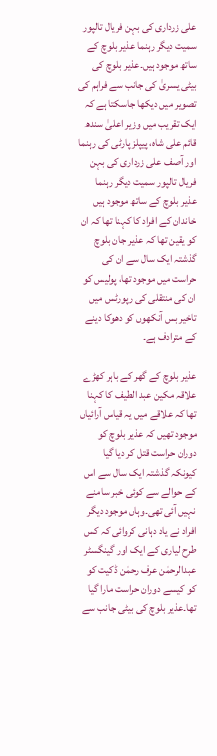علی زرداری کی بہن فریال تالپور سمیت دیگر رہنما عذیر بلوچ کے ساتھ موجود ہیں۔عذیر بلوچ کی بیٹی یسریٰ کی جانب سے فراہم کی تصویر میں دیکھا جاسکتا ہے کہ ایک تقریب میں وزیر اعلیٰ سندھ قائم علی شاہ، پیپلز پارٹی کی رہنما اور آصف علی زرداری کی بہن فریال تالپور سمیت دیگر رہنما عذیر بلوچ کے ساتھ موجود ہیں خاندان کے افراد کا کہنا تھا کہ ان کو یقین تھا کہ عذیر جان بلوچ گذشتہ ایک سال سے ان کی حراست میں موجود تھا، پولیس کو ان کی منتقلی کی رپورٹس میں تاخیر بس آنکھوں کو دھوکا دینے کے مترادف ہے۔

عذیر بلوچ کے گھر کے باہر کھڑے علاقہ مکین عبد الطیف کا کہنا تھا کہ علاقے میں یہ قیاس آرائیاں موجود تھیں کہ عذیر بلوچ کو دوران حراست قتل کر دیا گیا کیونکہ گذشتہ ایک سال سے اس کے حوالے سے کوئی خبر سامنے نہیں آئی تھی۔وہاں موجود دیگر افراد نے یاد دہانی کروائی کہ کس طرح لیاری کے ایک اور گینگسٹر عبدالرحمٰن عرف رحمٰن ڈکیت کو کو کیسے دوران حراست مارا گیا تھا۔عذیر بلوچ کی بیٹی جانب سے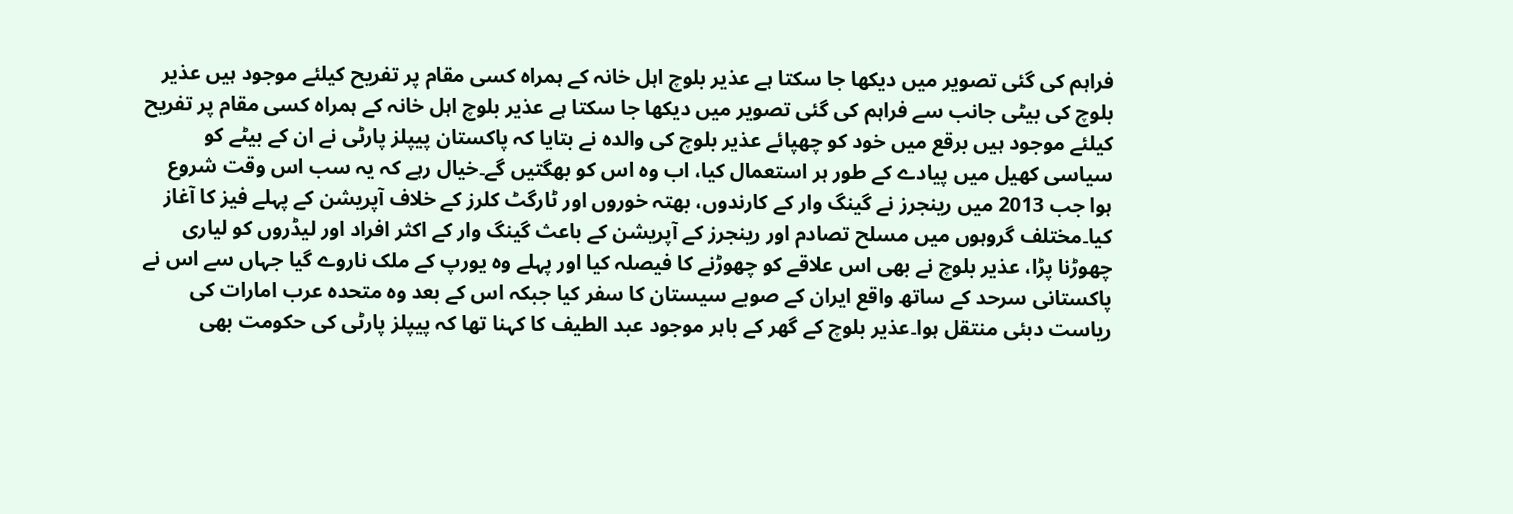فراہم کی گئی تصویر میں دیکھا جا سکتا ہے عذیر بلوچ اہل خانہ کے ہمراہ کسی مقام پر تفریح کیلئے موجود ہیں عذیر بلوچ کی بیٹی جانب سے فراہم کی گئی تصویر میں دیکھا جا سکتا ہے عذیر بلوچ اہل خانہ کے ہمراہ کسی مقام پر تفریح کیلئے موجود ہیں برقع میں خود کو چھپائے عذیر بلوچ کی والدہ نے بتایا کہ پاکستان پیپلز پارٹی نے ان کے بیٹے کو سیاسی کھیل میں پیادے کے طور ہر استعمال کیا، اب وہ اس کو بھگتیں گے۔خیال رہے کہ یہ سب اس وقت شروع ہوا جب 2013 میں رینجرز نے گینگ وار کے کارندوں، بھتہ خوروں اور ٹارگٹ کلرز کے خلاف آپریشن کے پہلے فیز کا آغاز کیا۔مختلف گروہوں میں مسلح تصادم اور رینجرز کے آپریشن کے باعث گینگ وار کے اکثر افراد اور لیڈروں کو لیاری چھوڑنا پڑا، عذیر بلوچ نے بھی اس علاقے کو چھوڑنے کا فیصلہ کیا اور پہلے وہ یورپ کے ملک ناروے گیا جہاں سے اس نے پاکستانی سرحد کے ساتھ واقع ایران کے صوبے سیستان کا سفر کیا جبکہ اس کے بعد وہ متحدہ عرب امارات کی ریاست دبئی منتقل ہوا۔عذیر بلوچ کے گھر کے باہر موجود عبد الطیف کا کہنا تھا کہ پیپلز پارٹی کی حکومت بھی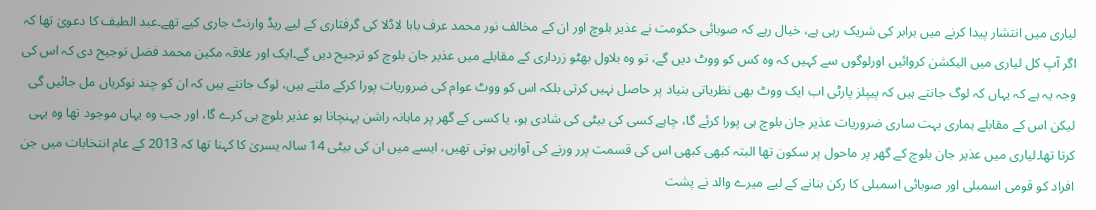لیاری میں انتشار پیدا کرنے میں برابر کی شریک رہی ہے، خیال رہے کہ صوبائی حکومت نے عذیر بلوچ اور ان کے مخالف نور محمد عرف بابا لاڈلا کی گرفتاری کے لیے ریڈ وارنٹ جاری کیے تھے۔عبد الطیف کا دعویٰ تھا کہ اگر آپ کل لیاری میں الیکشن کروائیں اورلوگوں سے کہیں کہ وہ کس کو ووٹ دیں گے، تو وہ بلاول بھٹو زرداری کے مقابلے میں عذیر جان بلوچ کو ترجیح دیں گے۔ایک اور علاقہ مکین محمد فضل توجیح دی کہ اس کی وجہ یہ ہے کہ یہاں کہ لوگ جانتے ہیں کہ پیپلز پارٹی اب ایک ووٹ بھی نظریاتی بنیاد پر حاصل نہیں کرتی بلکہ اس کو ووٹ عوام کی ضروریات پورا کرکے ملتے ہیں، لوگ جانتے ہیں کہ ان کو چند نوکریاں مل جائیں گی لیکن اس کے مقابلے ہماری بہت ساری ضروریات عذیر جان بلوچ ہی پورا کرئے گا، چاہے کسی کی بیٹی کی شادی ہو، یا کسی کے گھر پر ماہانہ راشن پہنچانا ہو عذیر بلوچ ہی کرے گا، اور جب وہ یہاں موجود تھا وہ یہی کرتا تھا۔لیاری میں عذیر جان بلوچ کے گھر پر ماحول پر سکون تھا البتہ کبھی کبھی اس کی قسمت پرر ورنے کی آوازیں ہوتی تھیں، ایسے میں ان کی بیٹی 14 سالہ یسریٰ کا کہنا تھا کہ 2013 کے عام انتخابات میں جن افراد کو قومی اسمبلی اور صوبائی اسمبلی کا رکن بنانے کے لیے میرے والد نے پشت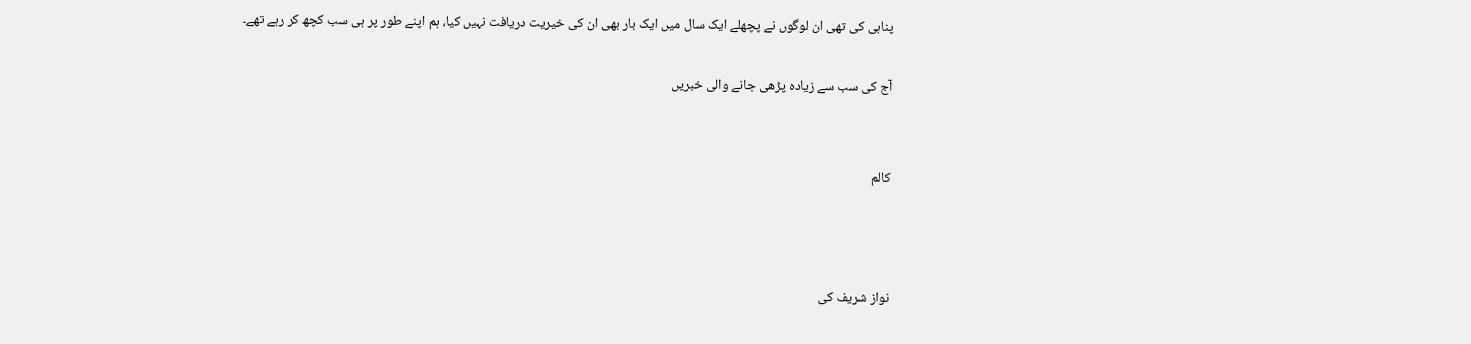پناہی کی تھی ان لوگوں نے پچھلے ایک سال میں ایک بار بھی ان کی خیریت دریافت نہیں کیا، ہم اپنے طور پر ہی سب کچھ کر رہے تھے۔

آج کی سب سے زیادہ پڑھی جانے والی خبریں


کالم



نواز شریف کی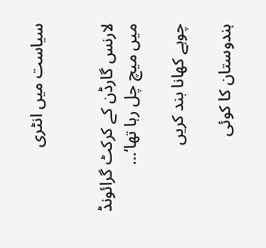سیاست میں انٹری


لارنس گارڈن کے کرکٹ گرائونڈ میں میچ چل رہا تھا‘…

چوہے کھانا بند کریں

ہندوستان کا کوئی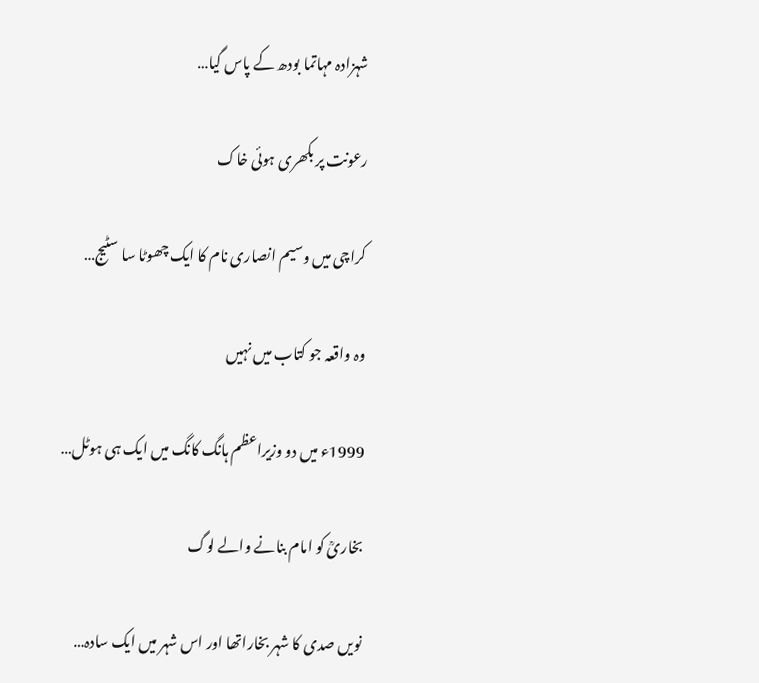شہزادہ مہاتما بودھ کے پاس گیا…

رعونت پر بکھری ہوئی خاک

کراچی میں وسیم انصاری نام کا ایک چھوٹا سا سٹیج…

وہ واقعہ جو کتاب میں نہیں

1999ء میں دو وزیراعظم ہانگ کانگ میں ایک ہی ہوٹل…

بخاریؒ کو امام بنانے والے لوگ

نویں صدی کا شہر بخاراتھا اور اس شہر میں ایک سادہ…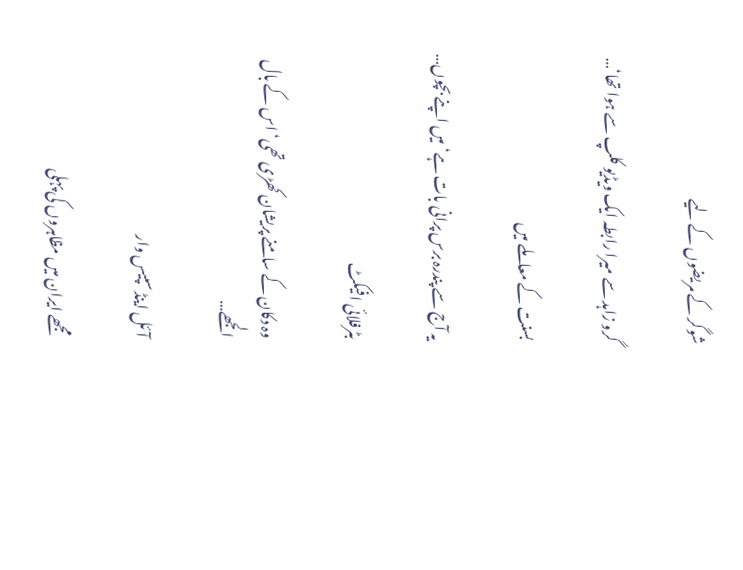شوگر کے مریضوں کے لیے

گرو زاہد سے میرا رابطہ ایک ویڈیو کلپ سے ہوا تھا‘…

بسنت کے معاملے میں

یہ آج سے پندرہ برس پرانی بات ہے‘ میں اپنے بچوں…

بٹرفلائی افیکٹ

وہ دکان کے سامنے پریشان کھڑی تھی‘ اس کے بال الجھے…

آئل اینڈ سپیس وار

مجھے ایران میں مظاہروں کی پہلی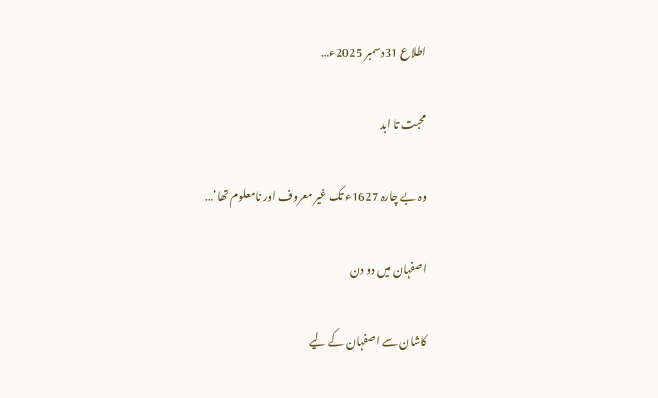اطلاع 31دسمبر 2025ء…

محبت تا ابد

وہ بے چارہ 1627ء تک غیر معروف اور نامعلوم تھا‘…

اصفہان میں دو دن

کاشان سے اصفہان کے لیے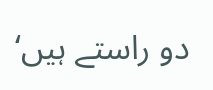دو راستے ہیں‘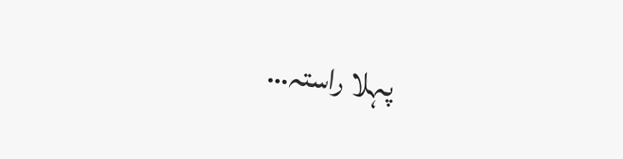پہلا راستہ…